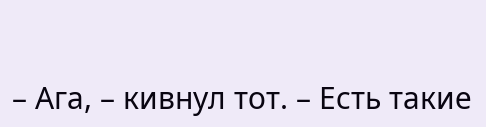– Ага, – кивнул тот. – Есть такие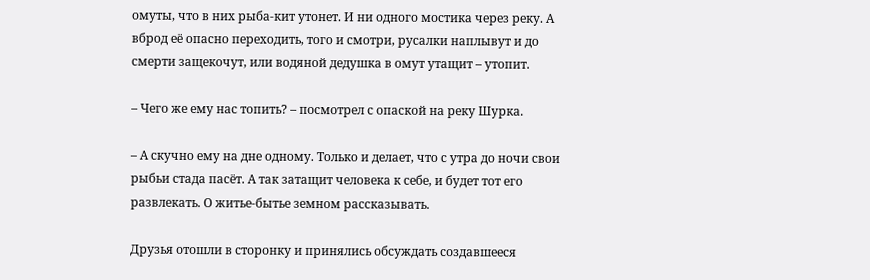омуты, что в них рыба-кит утонет. И ни одного мостика через реку. А вброд её опасно переходить, того и смотри, русалки наплывут и до смерти защекочут, или водяной дедушка в омут утащит – утопит.

– Чего же ему нас топить? – посмотрел с опаской на реку Шурка.

– А скучно ему на дне одному. Только и делает, что с утра до ночи свои рыбьи стада пасёт. А так затащит человека к себе, и будет тот его развлекать. О житье-бытье земном рассказывать.

Друзья отошли в сторонку и принялись обсуждать создавшееся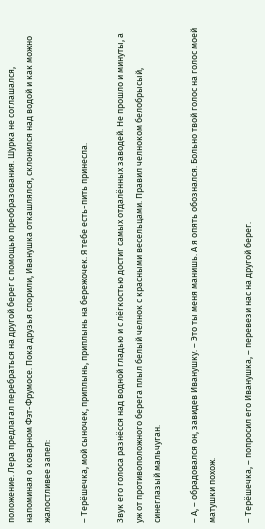положение. Лера предлагал перебраться на другой берег с помощью преобразования. Шурка не соглашался, напоминая о коварном Фэт-Фрумосе. Пока друзья спорили, Иванушка откашлялся, склонился над водой и как можно жалостливее запел:

– Терёшечка, мой сыночек, приплынь, приплынь на бережочек. Я тебе есть-пить принесла.

Звук его голоса разнёсся над водной гладью и с лёгкостью достиг самых отдалённых заводей. Не прошло и минуты, а уж от противоположного берега плыл белый челнок с красными весельцами. Правил челноком белобрысый, синеглазый мальчуган.

– А, – обрадовался он, завидев Иванушку. – Это ты меня манишь. А я опять обознался. Больно твой голос на голос моей матушки похож.

– Терёшечка, – попросил его Иванушка, – перевези нас на другой берег.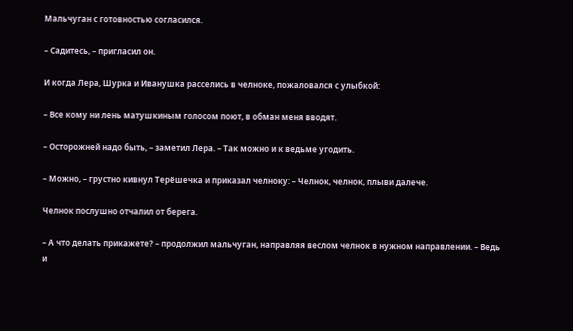Мальчуган с готовностью согласился.

– Садитесь, – пригласил он.

И когда Лера, Шурка и Иванушка расселись в челноке, пожаловался с улыбкой:

– Все кому ни лень матушкиным голосом поют, в обман меня вводят.

– Осторожней надо быть, – заметил Лера. – Так можно и к ведьме угодить.

– Можно, – грустно кивнул Терёшечка и приказал челноку: – Челнок, челнок, плыви далече.

Челнок послушно отчалил от берега.

– А что делать прикажете? – продолжил мальчуган, направляя веслом челнок в нужном направлении. – Ведь и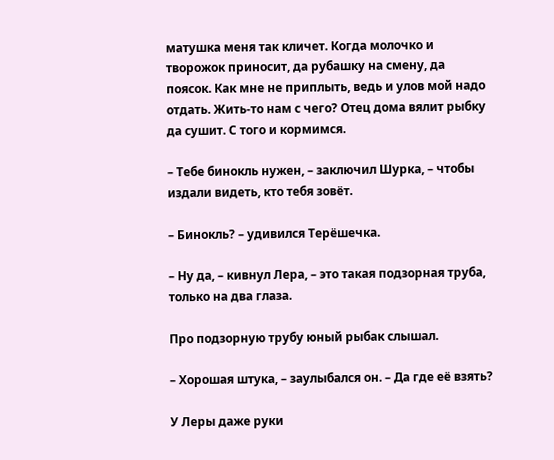матушка меня так кличет. Когда молочко и творожок приносит, да рубашку на смену, да поясок. Как мне не приплыть, ведь и улов мой надо отдать. Жить-то нам с чего? Отец дома вялит рыбку да сушит. С того и кормимся.

– Тебе бинокль нужен, – заключил Шурка, – чтобы издали видеть, кто тебя зовёт.

– Бинокль? – удивился Терёшечка.

– Ну да, – кивнул Лера, – это такая подзорная труба, только на два глаза.

Про подзорную трубу юный рыбак слышал.

– Хорошая штука, – заулыбался он. – Да где её взять?

У Леры даже руки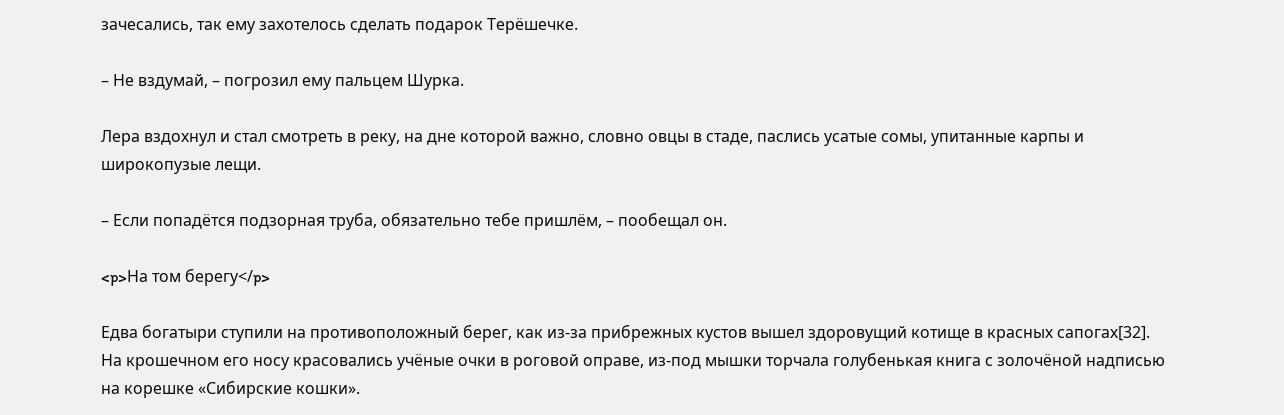зачесались, так ему захотелось сделать подарок Терёшечке.

– Не вздумай, – погрозил ему пальцем Шурка.

Лера вздохнул и стал смотреть в реку, на дне которой важно, словно овцы в стаде, паслись усатые сомы, упитанные карпы и широкопузые лещи.

– Если попадётся подзорная труба, обязательно тебе пришлём, – пообещал он.

<p>На том берегу</p>

Едва богатыри ступили на противоположный берег, как из-за прибрежных кустов вышел здоровущий котище в красных сапогах[32]. На крошечном его носу красовались учёные очки в роговой оправе, из-под мышки торчала голубенькая книга с золочёной надписью на корешке «Сибирские кошки».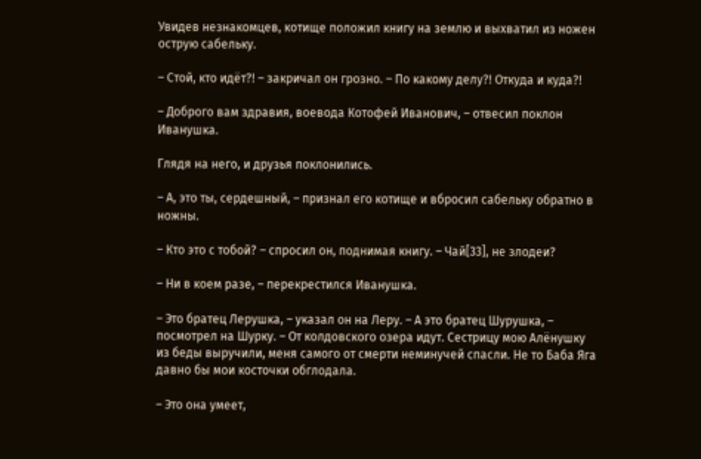Увидев незнакомцев, котище положил книгу на землю и выхватил из ножен острую сабельку.

– Стой, кто идёт?! – закричал он грозно. – По какому делу?! Откуда и куда?!

– Доброго вам здравия, воевода Котофей Иванович, – отвесил поклон Иванушка.

Глядя на него, и друзья поклонились.

– А, это ты, сердешный, – признал его котище и вбросил сабельку обратно в ножны.

– Кто это с тобой? – спросил он, поднимая книгу. – Чай[33], не злодеи?

– Ни в коем разе, – перекрестился Иванушка.

– Это братец Лерушка, – указал он на Леру. – А это братец Шурушка, – посмотрел на Шурку. – От колдовского озера идут. Сестрицу мою Алёнушку из беды выручили, меня самого от смерти неминучей спасли. Не то Баба Яга давно бы мои косточки обглодала.

– Это она умеет,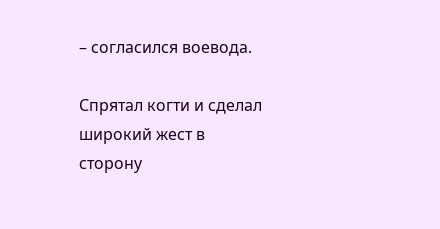– согласился воевода.

Спрятал когти и сделал широкий жест в сторону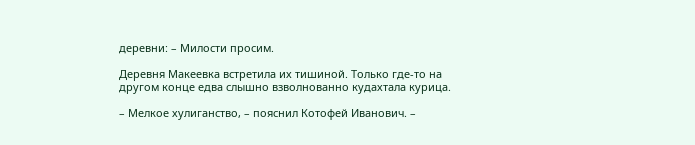деревни: – Милости просим.

Деревня Макеевка встретила их тишиной. Только где-то на другом конце едва слышно взволнованно кудахтала курица.

– Мелкое хулиганство, – пояснил Котофей Иванович. –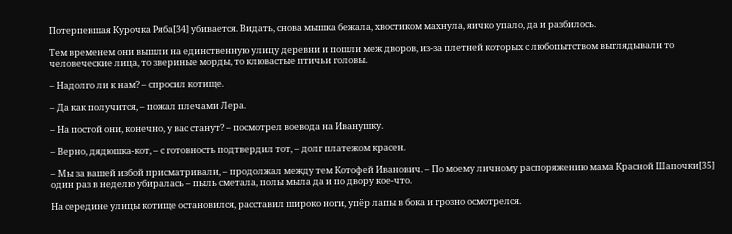Потерпевшая Курочка Ряба[34] убивается. Видать, снова мышка бежала, хвостиком махнула, яичко упало, да и разбилось.

Тем временем они вышли на единственную улицу деревни и пошли меж дворов, из-за плетней которых с любопытством выглядывали то человеческие лица, то звериные морды, то клювастые птичьи головы.

– Надолго ли к нам? – спросил котище.

– Да как получится, – пожал плечами Лера.

– На постой они, конечно, у вас станут? – посмотрел воевода на Иванушку.

– Верно, дядюшка-кот, – с готовность подтвердил тот, – долг платежом красен.

– Мы за вашей избой присматривали, – продолжал между тем Котофей Иванович. – По моему личному распоряжению мама Красной Шапочки[35] один раз в неделю убиралась – пыль сметала, полы мыла да и по двору кое-что.

На середине улицы котище остановился, расставил широко ноги, упёр лапы в бока и грозно осмотрелся.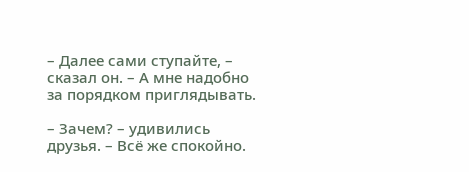– Далее сами ступайте, – сказал он. – А мне надобно за порядком приглядывать.

– Зачем? – удивились друзья. – Всё же спокойно.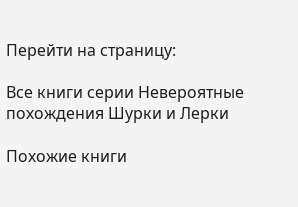Перейти на страницу:

Все книги серии Невероятные похождения Шурки и Лерки

Похожие книги